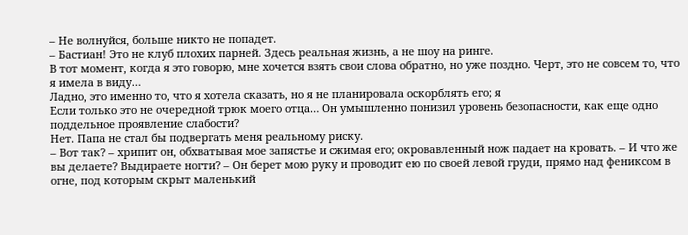– Не волнуйся, больше никто не попадет.
– Бастиан! Это не клуб плохих парней. Здесь реальная жизнь, а не шоу на ринге.
В тот момент, когда я это говорю, мне хочется взять свои слова обратно, но уже поздно. Черт, это не совсем то, что я имела в виду…
Ладно, это именно то, что я хотела сказать, но я не планировала оскорблять его; я
Если только это не очередной трюк моего отца… Он умышленно понизил уровень безопасности, как еще одно поддельное проявление слабости?
Нет. Папа не стал бы подвергать меня реальному риску.
– Вот так? – хрипит он, обхватывая мое запястье и сжимая его; окровавленный нож падает на кровать. – И что же вы делаете? Выдираете ногти? – Он берет мою руку и проводит ею по своей левой груди, прямо над фениксом в огне, под которым скрыт маленький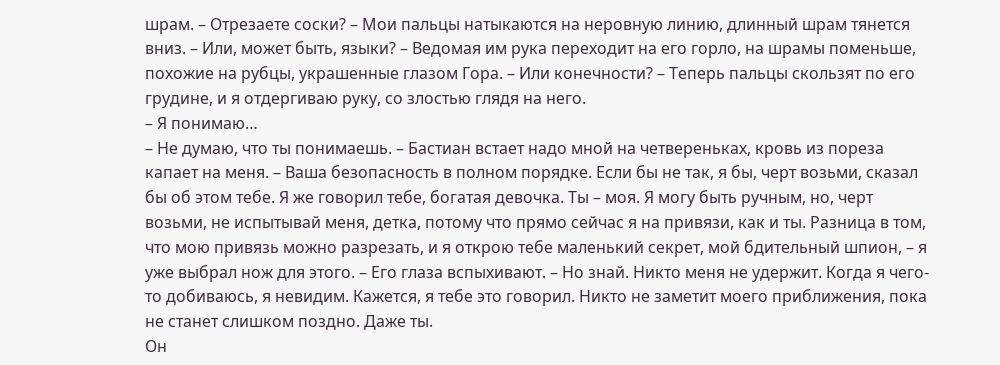шрам. – Отрезаете соски? – Мои пальцы натыкаются на неровную линию, длинный шрам тянется вниз. – Или, может быть, языки? – Ведомая им рука переходит на его горло, на шрамы поменьше, похожие на рубцы, украшенные глазом Гора. – Или конечности? – Теперь пальцы скользят по его грудине, и я отдергиваю руку, со злостью глядя на него.
– Я понимаю…
– Не думаю, что ты понимаешь. – Бастиан встает надо мной на четвереньках, кровь из пореза капает на меня. – Ваша безопасность в полном порядке. Если бы не так, я бы, черт возьми, сказал бы об этом тебе. Я же говорил тебе, богатая девочка. Ты – моя. Я могу быть ручным, но, черт возьми, не испытывай меня, детка, потому что прямо сейчас я на привязи, как и ты. Разница в том, что мою привязь можно разрезать, и я открою тебе маленький секрет, мой бдительный шпион, – я уже выбрал нож для этого. – Его глаза вспыхивают. – Но знай. Никто меня не удержит. Когда я чего-то добиваюсь, я невидим. Кажется, я тебе это говорил. Никто не заметит моего приближения, пока не станет слишком поздно. Даже ты.
Он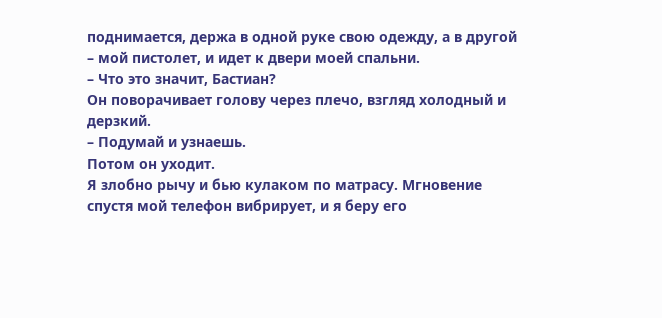поднимается, держа в одной руке свою одежду, а в другой – мой пистолет, и идет к двери моей спальни.
– Что это значит, Бастиан?
Он поворачивает голову через плечо, взгляд холодный и дерзкий.
– Подумай и узнаешь.
Потом он уходит.
Я злобно рычу и бью кулаком по матрасу. Мгновение спустя мой телефон вибрирует, и я беру его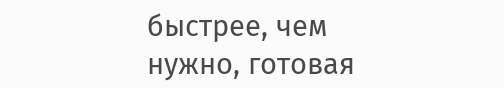быстрее, чем нужно, готовая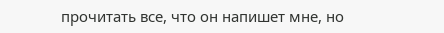прочитать все, что он напишет мне, но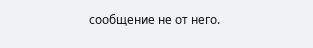сообщение не от него.